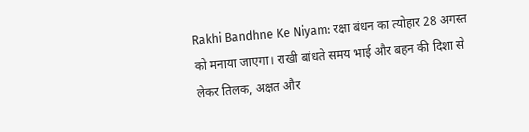Rakhi Bandhne Ke Niyam: रक्षा बंधन का त्योहार 28 अगस्त को मनाया जाएगा। राखी बांधते समय भाई और बहन की दिशा से लेकर तिलक, अक्षत और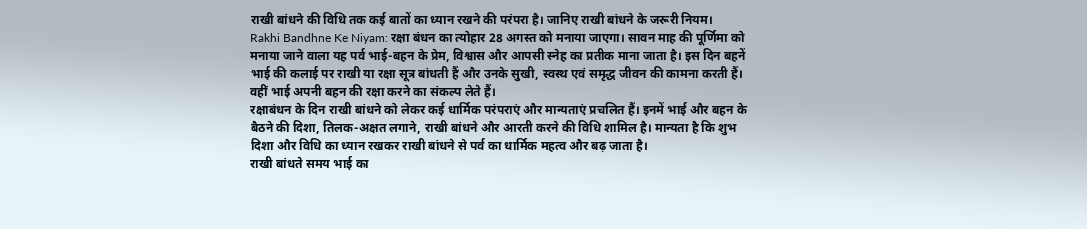राखी बांधने की विधि तक कई बातों का ध्यान रखने की परंपरा है। जानिए राखी बांधने के जरूरी नियम।
Rakhi Bandhne Ke Niyam: रक्षा बंधन का त्योहार 28 अगस्त को मनाया जाएगा। सावन माह की पूर्णिमा को मनाया जाने वाला यह पर्व भाई-बहन के प्रेम, विश्वास और आपसी स्नेह का प्रतीक माना जाता है। इस दिन बहनें भाई की कलाई पर राखी या रक्षा सूत्र बांधती हैं और उनके सुखी, स्वस्थ एवं समृद्ध जीवन की कामना करती हैं। वहीं भाई अपनी बहन की रक्षा करने का संकल्प लेते हैं।
रक्षाबंधन के दिन राखी बांधने को लेकर कई धार्मिक परंपराएं और मान्यताएं प्रचलित हैं। इनमें भाई और बहन के बैठने की दिशा, तिलक-अक्षत लगाने, राखी बांधने और आरती करने की विधि शामिल है। मान्यता है कि शुभ दिशा और विधि का ध्यान रखकर राखी बांधने से पर्व का धार्मिक महत्व और बढ़ जाता है।
राखी बांधते समय भाई का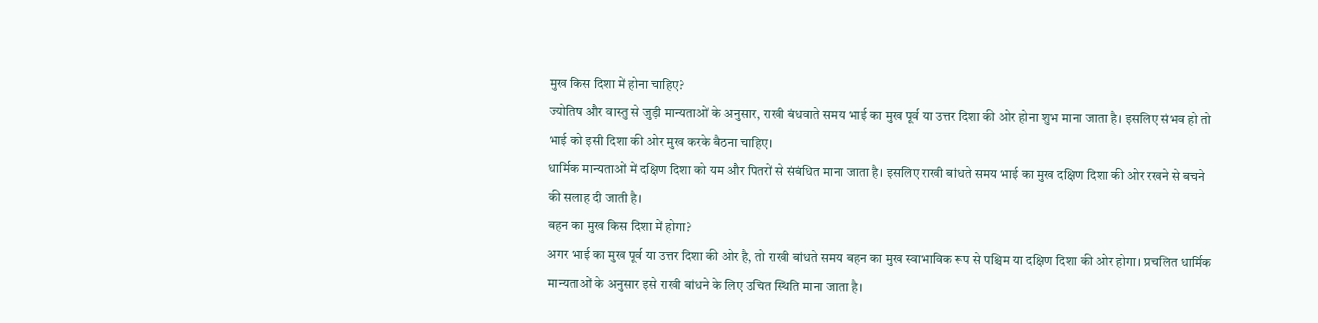मुख किस दिशा में होना चाहिए?
ज्योतिष और वास्तु से जुड़ी मान्यताओं के अनुसार, राखी बंधवाते समय भाई का मुख पूर्व या उत्तर दिशा की ओर होना शुभ माना जाता है। इसलिए संभव हो तो भाई को इसी दिशा की ओर मुख करके बैठना चाहिए।
धार्मिक मान्यताओं में दक्षिण दिशा को यम और पितरों से संबंधित माना जाता है। इसलिए राखी बांधते समय भाई का मुख दक्षिण दिशा की ओर रखने से बचने की सलाह दी जाती है।
बहन का मुख किस दिशा में होगा?
अगर भाई का मुख पूर्व या उत्तर दिशा की ओर है, तो राखी बांधते समय बहन का मुख स्वाभाविक रूप से पश्चिम या दक्षिण दिशा की ओर होगा। प्रचलित धार्मिक मान्यताओं के अनुसार इसे राखी बांधने के लिए उचित स्थिति माना जाता है।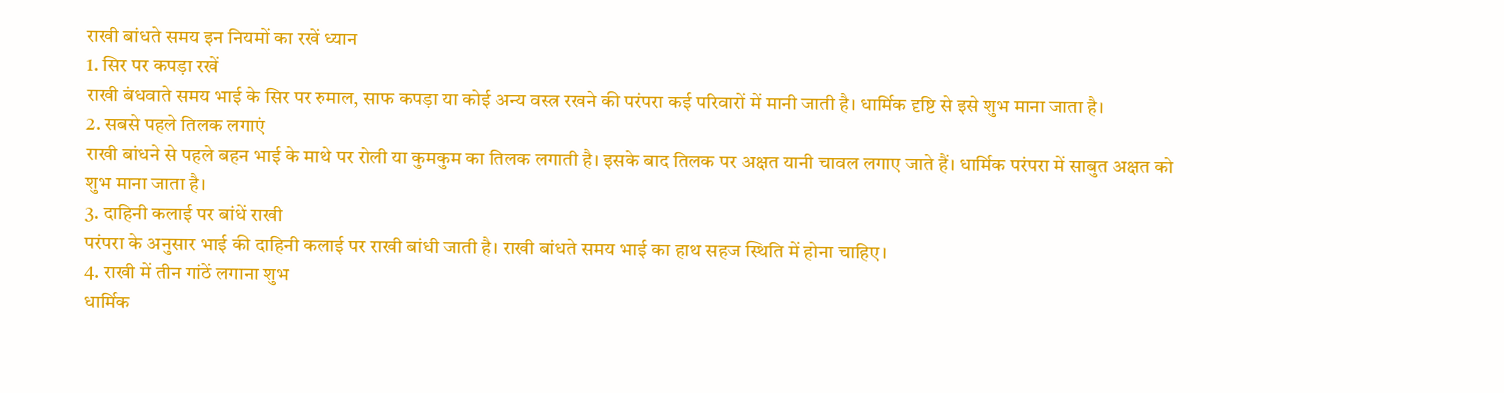राखी बांधते समय इन नियमों का रखें ध्यान
1. सिर पर कपड़ा रखें
राखी बंधवाते समय भाई के सिर पर रुमाल, साफ कपड़ा या कोई अन्य वस्त्र रखने की परंपरा कई परिवारों में मानी जाती है। धार्मिक दृष्टि से इसे शुभ माना जाता है।
2. सबसे पहले तिलक लगाएं
राखी बांधने से पहले बहन भाई के माथे पर रोली या कुमकुम का तिलक लगाती है। इसके बाद तिलक पर अक्षत यानी चावल लगाए जाते हैं। धार्मिक परंपरा में साबुत अक्षत को शुभ माना जाता है।
3. दाहिनी कलाई पर बांधें राखी
परंपरा के अनुसार भाई की दाहिनी कलाई पर राखी बांधी जाती है। राखी बांधते समय भाई का हाथ सहज स्थिति में होना चाहिए।
4. राखी में तीन गांठें लगाना शुभ
धार्मिक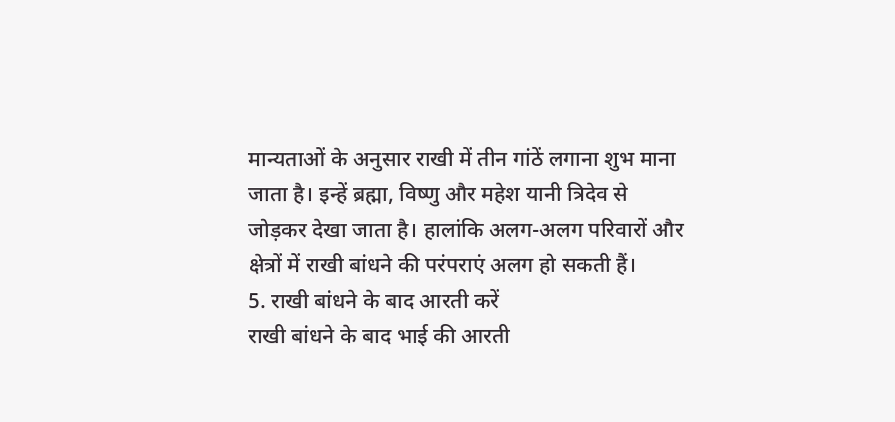मान्यताओं के अनुसार राखी में तीन गांठें लगाना शुभ माना जाता है। इन्हें ब्रह्मा, विष्णु और महेश यानी त्रिदेव से जोड़कर देखा जाता है। हालांकि अलग-अलग परिवारों और क्षेत्रों में राखी बांधने की परंपराएं अलग हो सकती हैं।
5. राखी बांधने के बाद आरती करें
राखी बांधने के बाद भाई की आरती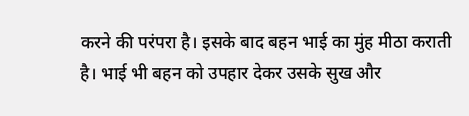करने की परंपरा है। इसके बाद बहन भाई का मुंह मीठा कराती है। भाई भी बहन को उपहार देकर उसके सुख और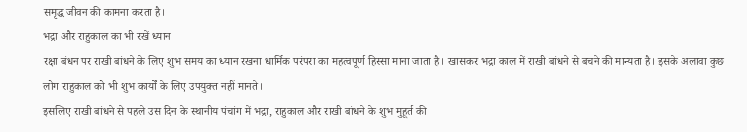समृद्ध जीवन की कामना करता है।
भद्रा और राहुकाल का भी रखें ध्यान
रक्षा बंधन पर राखी बांधने के लिए शुभ समय का ध्यान रखना धार्मिक परंपरा का महत्वपूर्ण हिस्सा माना जाता है। खासकर भद्रा काल में राखी बांधने से बचने की मान्यता है। इसके अलावा कुछ लोग राहुकाल को भी शुभ कार्यों के लिए उपयुक्त नहीं मानते।
इसलिए राखी बांधने से पहले उस दिन के स्थानीय पंचांग में भद्रा, राहुकाल और राखी बांधने के शुभ मुहूर्त की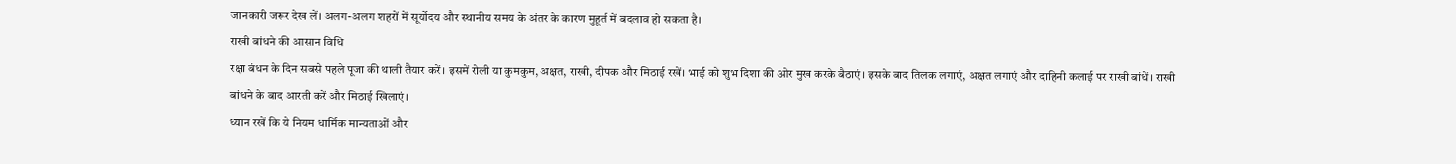जानकारी जरूर देख लें। अलग-अलग शहरों में सूर्योदय और स्थानीय समय के अंतर के कारण मुहूर्त में बदलाव हो सकता है।
राखी बांधने की आसान विधि
रक्षा बंधन के दिन सबसे पहले पूजा की थाली तैयार करें। इसमें रोली या कुमकुम, अक्षत, राखी, दीपक और मिठाई रखें। भाई को शुभ दिशा की ओर मुख करके बैठाएं। इसके बाद तिलक लगाएं, अक्षत लगाएं और दाहिनी कलाई पर राखी बांधें। राखी बांधने के बाद आरती करें और मिठाई खिलाएं।
ध्यान रखें कि ये नियम धार्मिक मान्यताओं और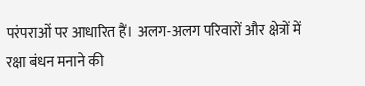परंपराओं पर आधारित हैं। अलग-अलग परिवारों और क्षेत्रों में रक्षा बंधन मनाने की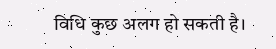विधि कुछ अलग हो सकती है।